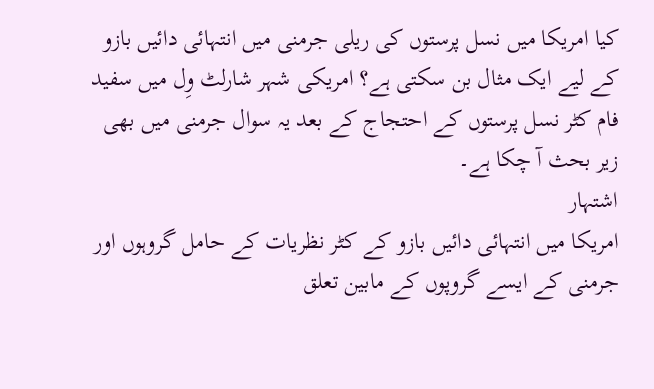کیا امریکا میں نسل پرستوں کی ریلی جرمنی میں انتہائی دائیں بازو کے لیے ایک مثال بن سکتی ہے؟ امریکی شہر شارلٹ وِل میں سفید فام کٹر نسل پرستوں کے احتجاج کے بعد یہ سوال جرمنی میں بھی زیر بحث آ چکا ہے۔
اشتہار
امریکا میں انتہائی دائیں بازو کے کٹر نظریات کے حامل گروہوں اور جرمنی کے ایسے گروپوں کے مابین تعلق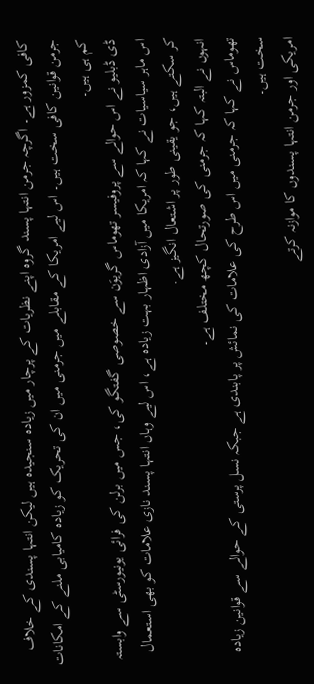کافی کمزور ہے۔ اگرچہ جرمن انتہا پسند گروہ اپنے نظریات کے پرچار میں زیادہ سنجیدہ ہیں لیکن انتہا پسندی کے خلاف جرمن قوانین کافی سخت ہیں۔ اس لیے امریکا کے مقابلے میں جرمنی میں ان کی تحریک کو زیادہ کامیابی ملنے کے امکانات کم ہی ہیں۔
ڈی ڈبلیو نے اس حوالے سے پروفیسر تھوماس گریوَن سے خصوصی گفتگو کی، جس میں برلن کی فرائی یونیورسٹی سے وابستہ اس ماہر سیاسیات نے کہا کہ امریکا میں آزادی اظہار بہت زیادہ ہے، اس لیے وہاں انتہا پسند نازی علامات کو بھی استعمال کر سکتے ہیں، جو یقینی طور پر اشتعال انگیز ہے.
انہوں نے البتہ کہا کہ جرمنی کی صورتحال کچھ مختلف ہے۔
تھوماس نے کہا کہ جرمنی میں اس طرح کی علامات کی نمائش پر پابندی ہے جبکہ نسل پرستی کے حوالے سے قوانین زیادہ سخت ہیں۔
امریکی اور جرمن انتہا پسندوں کا موازنہ کرتے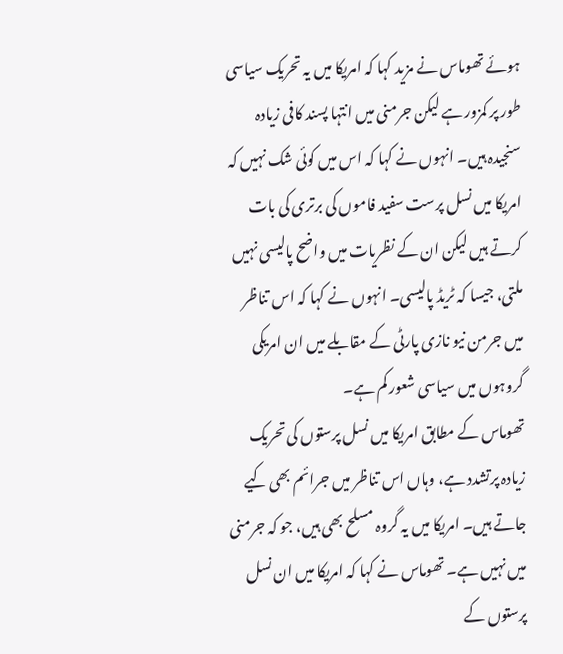ہوئے تھوماس نے مزید کہا کہ امریکا میں یہ تحریک سیاسی طور پر کمزور ہے لیکن جرمنی میں انتہا پسند کافی زیادہ سنجیدہ ہیں۔ انہوں نے کہا کہ اس میں کوئی شک نہیں کہ امریکا میں نسل پرست سفید فاموں کی برتری کی بات کرتے ہیں لیکن ان کے نظریات میں واضح پالیسی نہیں ملتی، جیسا کہ ٹریڈ پالیسی۔ انہوں نے کہا کہ اس تناظر میں جرمن نیو نازی پارٹی کے مقابلے میں ان امریکی گروہوں میں سیاسی شعور کم ہے۔
تھوماس کے مطابق امریکا میں نسل پرستوں کی تحریک زیادہ پرتشدد ہے، وہاں اس تناظر میں جرائم بھی کیے جاتے ہیں۔ امریکا میں یہ گروہ مسلح بھی ہیں، جو کہ جرمنی میں نہیں ہے۔ تھوماس نے کہا کہ امریکا میں ان نسل پرستوں کے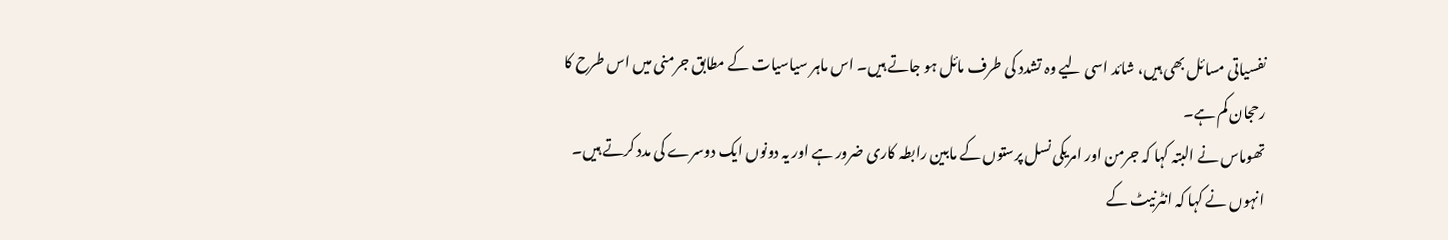نفسیاتی مسائل بھی ہیں، شائد اسی لیے وہ تشدد کی طرف مائل ہو جاتے ہیں۔ اس ماہر سیاسیات کے مطابق جرمنی میں اس طرح کا رحجان کم ہے۔
تھوماس نے البتہ کہا کہ جرمن اور امریکی نسل پرستوں کے مابین رابطہ کاری ضرور ہے اور یہ دونوں ایک دوسرے کی مدد کرتے ہیں۔ انہوں نے کہا کہ انٹرنیٹ کے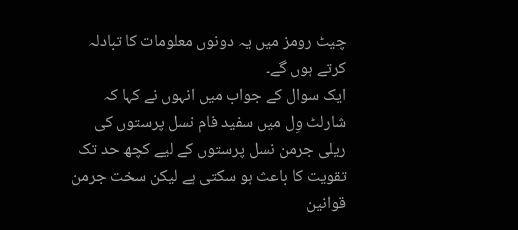چیٹ رومز میں یہ دونوں معلومات کا تبادلہ کرتے ہوں گے۔
ایک سوال کے جواب میں انہوں نے کہا کہ شارلٹ وِل میں سفید فام نسل پرستوں کی ریلی جرمن نسل پرستوں کے لیے کچھ حد تک تقویت کا باعث ہو سکتی ہے لیکن سخت جرمن قوانین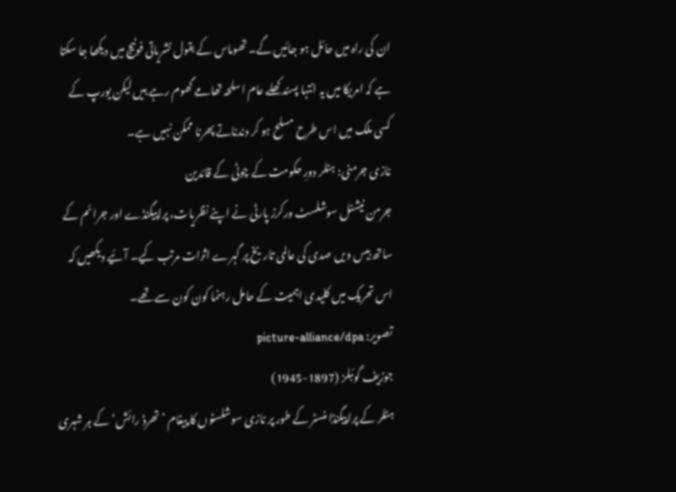ان کی راہ میں حائل ہو جائیں گے۔ تھوماس کے بقول نشریاتی فوٹیج میں دیکھا جا سکتا ہے کہ امریکا میں یہ انتہا پسند کھلے عام اسلحہ تھامے گھوم رہے ہیں لیکن یورپ کے کسی ملک میں اس طرح مسلح ہو کر دندناتے پھرنا ممکن نہیں ہے۔
نازی جرمنی: ہٹلر دورِ حکومت کے چوٹی کے قائدین
جرمن نیشنل سوشلسٹ ورکرز پارٹی نے اپنے نظریات، پراپیگنڈے اور جرائم کے ساتھ بیس ویں صدی کی عالمی تاریخ پر گہرے اثرات مرتب کیے۔ آئیے دیکھیں کہ اس تحریک میں کلیدی اہمیت کے حامل رہنما کون کون سے تھے۔
تصویر: picture-alliance/dpa
جوزیف گوئبلز (1897-1945)
ہٹلر کے پراپیگنڈا منسٹر کے طور پر نازی سوشلسٹوں کا پیغام ’تھرڈ رائش‘ کے ہر شہری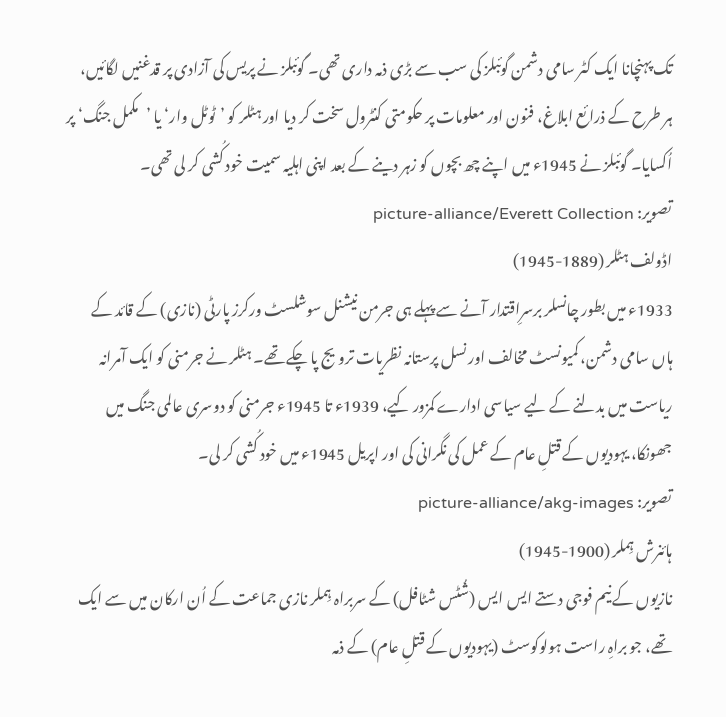تک پہنچانا ایک کٹر سامی دشمن گوئبلز کی سب سے بڑی ذمہ داری تھی۔ گوئبلز نے پریس کی آزادی پر قدغنیں لگائیں، ہر طرح کے ذرائع ابلاغ، فنون اور معلومات پر حکومتی کنٹرول سخت کر دیا اور ہٹلر کو ’ٹوٹل وار‘ یا ’مکمل جنگ‘ پر اُکسایا۔ گوئبلز نے 1945ء میں اپنے چھ بچوں کو زہر دینے کے بعد اپنی اہلیہ سمیت خود کُشی کر لی تھی۔
تصویر: picture-alliance/Everett Collection
اڈولف ہٹلر (1889-1945)
1933ء میں بطور چانسلر برسرِاقتدار آنے سے پہلے ہی جرمن نیشنل سوشلسٹ ورکرز پارٹی (نازی) کے قائد کے ہاں سامی دشمن، کمیونسٹ مخالف اور نسل پرستانہ نظریات ترویج پا چکے تھے۔ ہٹلر نے جرمنی کو ایک آمرانہ ریاست میں بدلنے کے لیے سیاسی ادارے کمزور کیے، 1939ء تا 1945ء جرمنی کو دوسری عالمی جنگ میں جھونکا، یہودیوں کے قتلِ عام کے عمل کی نگرانی کی اور اپریل 1945ء میں خود کُشی کر لی۔
تصویر: picture-alliance/akg-images
ہائنرش ہِملر (1900-1945)
نازیوں کے نیم فوجی دستے ایس ایس (شُٹس شٹافل) کے سربراہ ہِملر نازی جماعت کے اُن ارکان میں سے ایک تھے، جو براہِ راست ہولوکوسٹ (یہودیوں کے قتلِ عام) کے ذمہ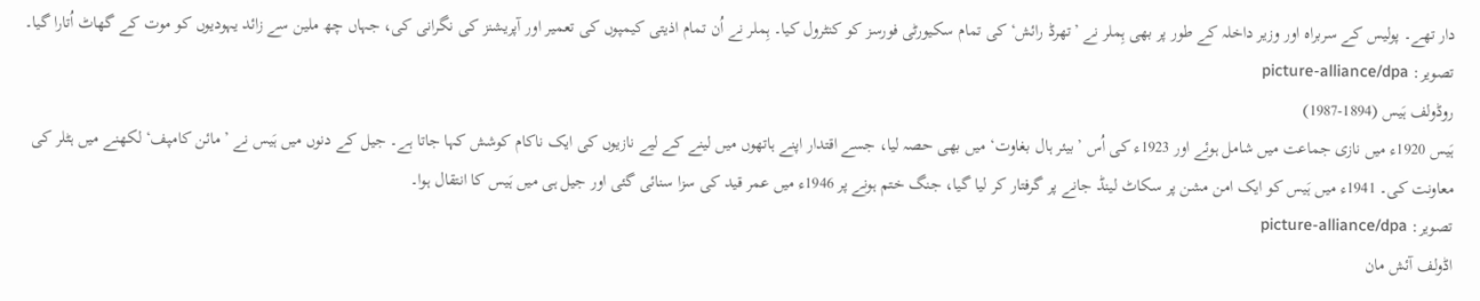دار تھے۔ پولیس کے سربراہ اور وزیر داخلہ کے طور پر بھی ہِملر نے ’تھرڈ رائش‘ کی تمام سکیورٹی فورسز کو کنٹرول کیا۔ ہِملر نے اُن تمام اذیتی کیمپوں کی تعمیر اور آپریشنز کی نگرانی کی، جہاں چھ ملین سے زائد یہودیوں کو موت کے گھاٹ اُتارا گیا۔
تصویر: picture-alliance/dpa
روڈولف ہَیس (1894-1987)
ہَیس 1920ء میں نازی جماعت میں شامل ہوئے اور 1923ء کی اُس ’بیئر ہال بغاوت‘ میں بھی حصہ لیا، جسے اقتدار اپنے ہاتھوں میں لینے کے لیے نازیوں کی ایک ناکام کوشش کہا جاتا ہے۔ جیل کے دنوں میں ہَیس نے ’مائن کامپف‘ لکھنے میں ہٹلر کی معاونت کی۔ 1941ء میں ہَیس کو ایک امن مشن پر سکاٹ لینڈ جانے پر گرفتار کر لیا گیا، جنگ ختم ہونے پر 1946ء میں عمر قید کی سزا سنائی گئی اور جیل ہی میں ہَیس کا انتقال ہوا۔
تصویر: picture-alliance/dpa
اڈولف آئش مان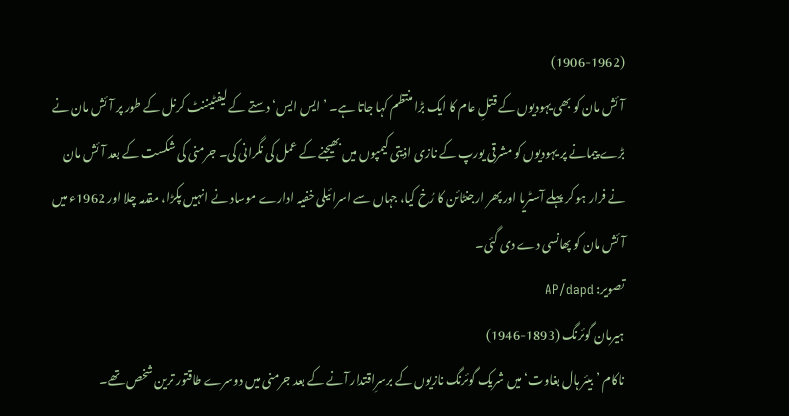(1906-1962)
آئش مان کو بھی یہودیوں کے قتلِ عام کا ایک بڑا منتظم کہا جاتا ہے۔ ’ایس ایس‘ دستے کے لیفٹیننٹ کرنل کے طور پر آئش مان نے بڑے پیمانے پر یہودیوں کو مشرقی یورپ کے نازی اذیتی کیمپوں میں بھیجنے کے عمل کی نگرانی کی۔ جرمنی کی شکست کے بعد آئش مان نے فرار ہو کر پہلے آسٹریا اور پھر ارجنٹائن کا رُخ کیا، جہاں سے اسرائیلی خفیہ ادارے موساد نے انہیں پکڑا، مقدمہ چلا اور 1962ء میں آئش مان کو پھانسی دے دی گئی۔
تصویر: AP/dapd
ہیرمان گوئرنگ (1893-1946)
ناکام ’بیئر ہال بغاوت‘ میں شریک گوئرنگ نازیوں کے برسرِاقتدار آنے کے بعد جرمنی میں دوسرے طاقتور ترین شخص تھے۔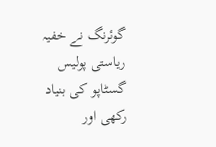گوئرنگ نے خفیہ ریاستی پولیس گسٹاپو کی بنیاد رکھی اور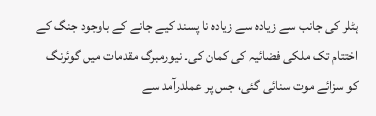ہٹلر کی جانب سے زیادہ سے زیادہ نا پسند کیے جانے کے باوجود جنگ کے اختتام تک ملکی فضائیہ کی کمان کی۔ نیورمبرگ مقدمات میں گوئرنگ کو سزائے موت سنائی گئی، جس پر عملدرآمد سے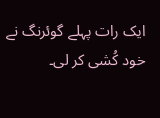ایک رات پہلے گوئرنگ نے خود کُشی کر لی۔